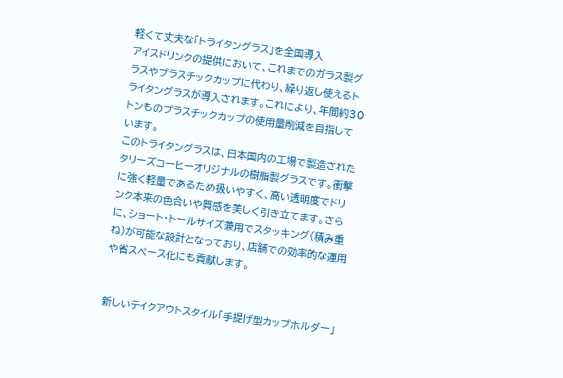軽くて丈夫な「トライタングラス」を全国導入
アイスドリンクの提供において、これまでのガラス製グラスやプラスチックカップに代わり、繰り返し使えるトライタングラスが導入されます。これにより、年間約30トンものプラスチックカップの使用量削減を目指しています。
このトライタングラスは、日本国内の工場で製造されたタリーズコーヒーオリジナルの樹脂製グラスです。衝撃に強く軽量であるため扱いやすく、高い透明度でドリンク本来の色合いや質感を美しく引き立てます。さらに、ショート・トールサイズ兼用でスタッキング(積み重ね)が可能な設計となっており、店舗での効率的な運用や省スペース化にも貢献します。


新しいテイクアウトスタイル「手提げ型カップホルダー」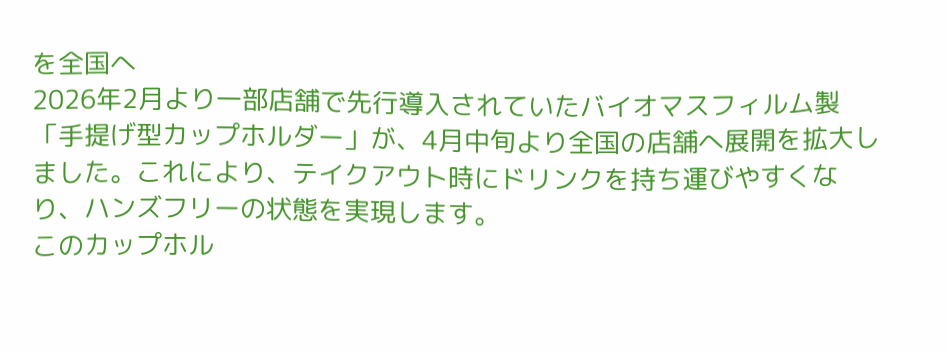を全国へ
2026年2月より一部店舗で先行導入されていたバイオマスフィルム製「手提げ型カップホルダー」が、4月中旬より全国の店舗へ展開を拡大しました。これにより、テイクアウト時にドリンクを持ち運びやすくなり、ハンズフリーの状態を実現します。
このカップホル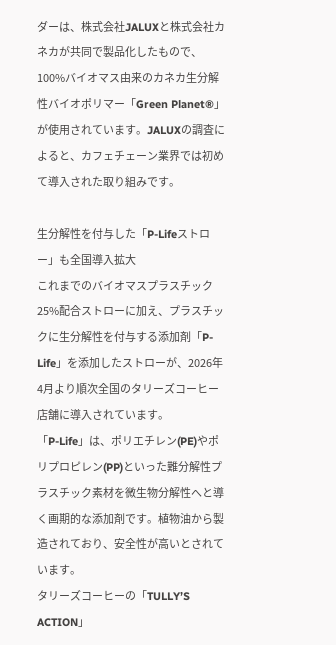ダーは、株式会社JALUXと株式会社カネカが共同で製品化したもので、100%バイオマス由来のカネカ生分解性バイオポリマー「Green Planet®」が使用されています。JALUXの調査によると、カフェチェーン業界では初めて導入された取り組みです。

生分解性を付与した「P-Lifeストロー」も全国導入拡大
これまでのバイオマスプラスチック25%配合ストローに加え、プラスチックに生分解性を付与する添加剤「P-Life」を添加したストローが、2026年4月より順次全国のタリーズコーヒー店舗に導入されています。
「P-Life」は、ポリエチレン(PE)やポリプロピレン(PP)といった難分解性プラスチック素材を微生物分解性へと導く画期的な添加剤です。植物油から製造されており、安全性が高いとされています。
タリーズコーヒーの「TULLY’S ACTION」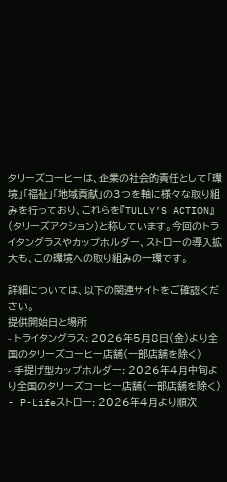タリーズコーヒーは、企業の社会的責任として「環境」「福祉」「地域貢献」の3つを軸に様々な取り組みを行っており、これらを『TULLY’S ACTION』(タリーズアクション)と称しています。今回のトライタングラスやカップホルダー、ストローの導入拡大も、この環境への取り組みの一環です。

詳細については、以下の関連サイトをご確認ください。
提供開始日と場所
- トライタングラス: 2026年5月8日(金)より全国のタリーズコーヒー店舗(一部店舗を除く)
- 手提げ型カップホルダー: 2026年4月中旬より全国のタリーズコーヒー店舗(一部店舗を除く)
- P-Lifeストロー: 2026年4月より順次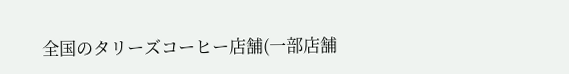全国のタリーズコーヒー店舗(一部店舗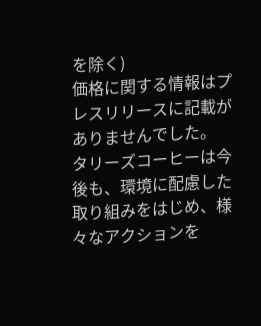を除く)
価格に関する情報はプレスリリースに記載がありませんでした。
タリーズコーヒーは今後も、環境に配慮した取り組みをはじめ、様々なアクションを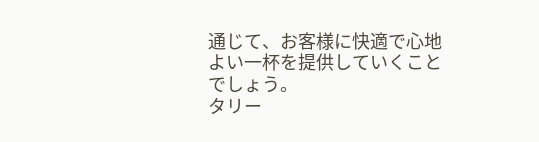通じて、お客様に快適で心地よい一杯を提供していくことでしょう。
タリー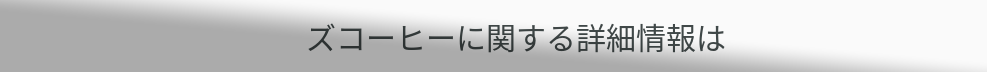ズコーヒーに関する詳細情報は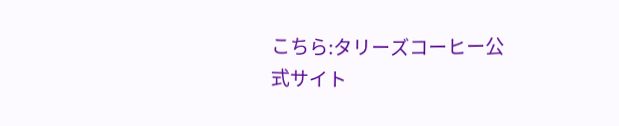こちら:タリーズコーヒー公式サイト